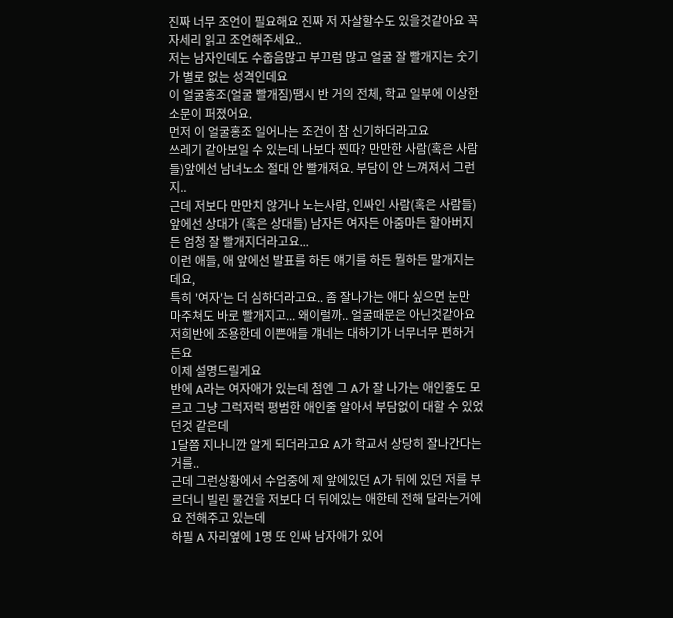진짜 너무 조언이 필요해요 진짜 저 자살할수도 있을것같아요 꼭 자세리 읽고 조언해주세요..
저는 남자인데도 수줍음많고 부끄럼 많고 얼굴 잘 빨개지는 숫기가 별로 없는 성격인데요
이 얼굴홍조(얼굴 빨개짐)땜시 반 거의 전체, 학교 일부에 이상한 소문이 퍼졌어요.
먼저 이 얼굴홍조 일어나는 조건이 참 신기하더라고요
쓰레기 같아보일 수 있는데 나보다 찐따? 만만한 사람(혹은 사람들)앞에선 남녀노소 절대 안 빨개져요. 부담이 안 느껴져서 그런지..
근데 저보다 만만치 않거나 노는사람, 인싸인 사람(혹은 사람들)앞에선 상대가 (혹은 상대들) 남자든 여자든 아줌마든 할아버지든 엄청 잘 빨개지더라고요...
이런 애들, 애 앞에선 발표를 하든 얘기를 하든 뭘하든 말개지는데요,
특히 '여자'는 더 심하더라고요.. 좀 잘나가는 애다 싶으면 눈만 마주쳐도 바로 빨개지고... 왜이럴까.. 얼굴때문은 아닌것같아요 저희반에 조용한데 이쁜애들 걔네는 대하기가 너무너무 편하거든요
이제 설명드릴게요
반에 A라는 여자애가 있는데 첨엔 그 A가 잘 나가는 애인줄도 모르고 그냥 그럭저럭 평범한 애인줄 알아서 부담없이 대할 수 있었던것 같은데
1달쯤 지나니깐 알게 되더라고요 A가 학교서 상당히 잘나간다는거를..
근데 그런상황에서 수업중에 제 앞에있던 A가 뒤에 있던 저를 부르더니 빌린 물건을 저보다 더 뒤에있는 애한테 전해 달라는거에요 전해주고 있는데
하필 A 자리옆에 1명 또 인싸 남자애가 있어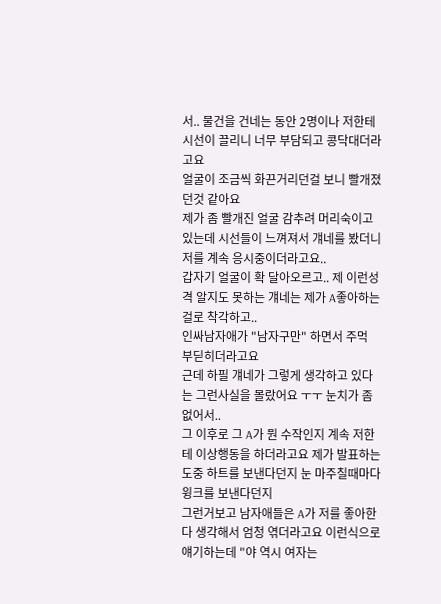서.. 물건을 건네는 동안 2명이나 저한테 시선이 끌리니 너무 부담되고 콩닥대더라고요
얼굴이 조금씩 화끈거리던걸 보니 빨개졌던것 같아요
제가 좀 빨개진 얼굴 감추려 머리숙이고 있는데 시선들이 느껴져서 걔네를 봤더니 저를 계속 응시중이더라고요..
갑자기 얼굴이 확 달아오르고.. 제 이런성격 알지도 못하는 걔네는 제가 A좋아하는걸로 착각하고..
인싸남자애가 "남자구만" 하면서 주먹 부딛히더라고요
근데 하필 걔네가 그렇게 생각하고 있다는 그런사실을 몰랐어요 ㅜㅜ 눈치가 좀 없어서..
그 이후로 그 A가 뭔 수작인지 계속 저한테 이상행동을 하더라고요 제가 발표하는 도중 하트를 보낸다던지 눈 마주칠때마다 윙크를 보낸다던지
그런거보고 남자애들은 A가 저를 좋아한다 생각해서 엄청 엮더라고요 이런식으로 얘기하는데 "야 역시 여자는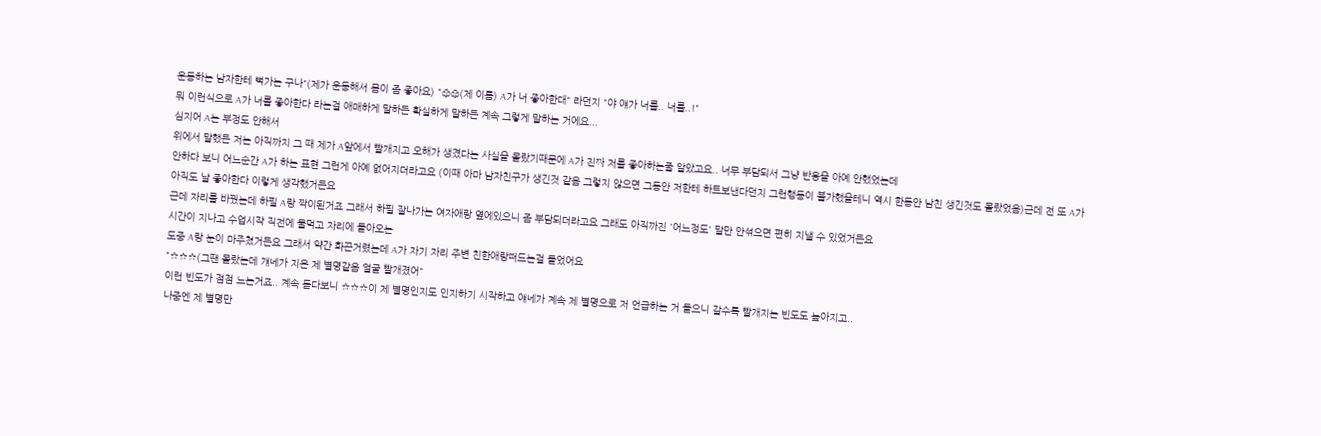운동하는 남자한테 뻑가는 구나"(제가 운동해서 몸이 좀 좋아요) "♧♧(제 이름) A가 너 좋아한대" 라던지 "야 얘가 너를.. 너를..!"
뭐 이런식으로 A가 너를 좋아한다 라는걸 애매하게 말하든 확실하게 말하든 계속 그렇게 말하는 거에요...
심지어 A는 부정도 안해서
위에서 말했든 저는 아직까지 그 때 제가 A앞에서 빨개지고 오해가 생겼다는 사실을 몰랐기때문에 A가 진짜 저를 좋아하는줄 알았고요.. 너무 부담되서 그냥 반응을 아예 안했었는데
안하다 보니 어느순간 A가 하는 표현 그런게 아예 없어지더라고요 (이때 아마 남자친구가 생긴것 같음 그렇지 않으면 그동안 저한테 하트보낸다던지 그런행동이 불가했을테니 역시 한동안 남친 생긴것도 몰랐었음)근데 전 또 A가 아직도 날 좋아한다 이렇게 생각했거든요
근데 자리를 바꿨는데 하필 A랑 짝이된거죠 그래서 하필 잘나가는 여자애랑 옆에있으니 좀 부담되더라고요 그래도 아직까진 '어느정도' 말만 안섞으면 편히 지낼 수 있었거든요
시간이 지나고 수업시작 직전에 물먹고 자리에 돌아오는
도중 A랑 눈이 마주쳤거든요 그래서 약간 화끈거렸는데 A가 자기 자리 주변 친한애랑떠드는걸 들었어요
"☆☆☆(그땐 몰랐는데 걔네가 지은 제 별명같음 얼굴 빨개졌어"
이런 빈도가 점점 느는거죠.. 계속 듣다보니 ☆☆☆이 제 별명인지도 인지하기 시작하고 얘네가 계속 제 별명으로 저 언급하는 거 들으니 갈수록 빨개지는 빈도도 높아지고..
나중엔 제 별명만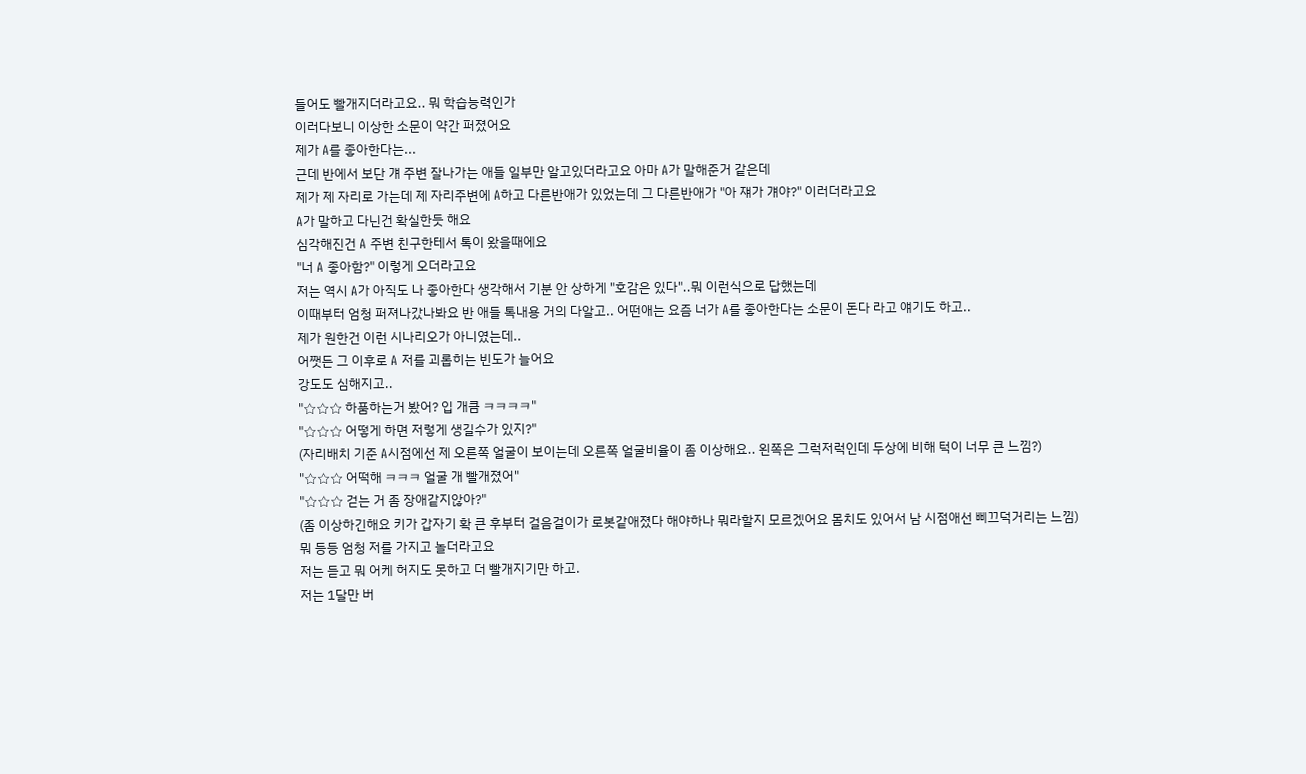들어도 빨개지더라고요.. 뭐 학습능력인가
이러다보니 이상한 소문이 약간 퍼졌어요
제가 A를 좋아한다는...
근데 반에서 보단 걔 주변 잘나가는 애들 일부만 알고있더라고요 아마 A가 말해준거 같은데
제가 제 자리로 가는데 제 자리주변에 A하고 다른반애가 있었는데 그 다른반애가 "아 쟤가 걔야?" 이러더라고요
A가 말하고 다닌건 확실한듯 해요
심각해진건 A 주변 친구한테서 톡이 왔을때에요
"너 A 좋아함?" 이렇게 오더라고요
저는 역시 A가 아직도 나 좋아한다 생각해서 기분 안 상하게 "호감은 있다"..뭐 이런식으로 답했는데
이때부터 엄청 퍼져나갔나봐요 반 애들 톡내용 거의 다알고.. 어떤애는 요즘 너가 A를 좋아한다는 소문이 돈다 라고 얘기도 하고..
제가 원한건 이런 시나리오가 아니였는데..
어쨋든 그 이후로 A 저를 괴롭히는 빈도가 늘어요
강도도 심해지고..
"☆☆☆ 하품하는거 봤어? 입 개큼 ㅋㅋㅋㅋ"
"☆☆☆ 어떻게 하면 저렇게 생길수가 있지?"
(자리배치 기준 A시점에선 제 오른쪽 얼굴이 보이는데 오른쪽 얼굴비율이 좀 이상해요.. 왼쪽은 그럭저럭인데 두상에 비해 턱이 너무 큰 느낌?)
"☆☆☆ 어떡해 ㅋㅋㅋ 얼굴 개 빨개졌어"
"☆☆☆ 걷는 거 좀 장애같지않아?"
(좀 이상하긴해요 키가 갑자기 확 큰 후부터 걸음걸이가 로봇같애졌다 해야하나 뭐라할지 모르겠어요 몸치도 있어서 남 시점애선 삐끄덕거리는 느낌)
뭐 등등 엄청 저를 가지고 놀더라고요
저는 듣고 뭐 어케 허지도 못하고 더 빨개지기만 하고.
저는 1달만 버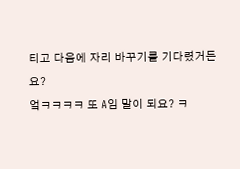티고 다음에 자리 바꾸기를 기다렸거든요?
엌ㅋㅋㅋㅋ 또 A임 말이 되요? ㅋ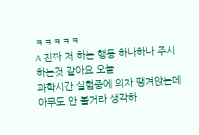ㅋㅋㅋㅋㅋ
A 진짜 저 하는 행동 하나하나 주시하는것 같아요 오늘
과학시간 실험중에 의자 땡겨앉는데 아무도 안 볼거라 생각하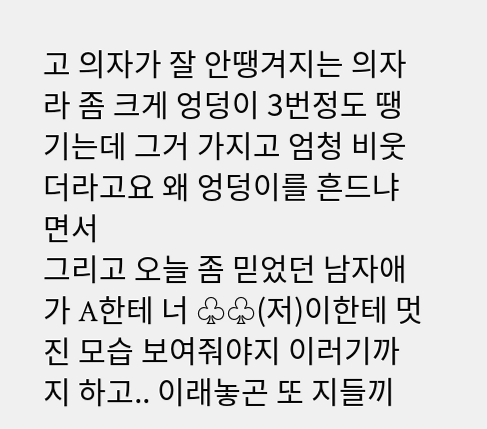고 의자가 잘 안땡겨지는 의자라 좀 크게 엉덩이 3번정도 땡기는데 그거 가지고 엄청 비웃더라고요 왜 엉덩이를 흔드냐면서
그리고 오늘 좀 믿었던 남자애가 A한테 너 ♧♧(저)이한테 멋진 모습 보여줘야지 이러기까지 하고.. 이래놓곤 또 지들끼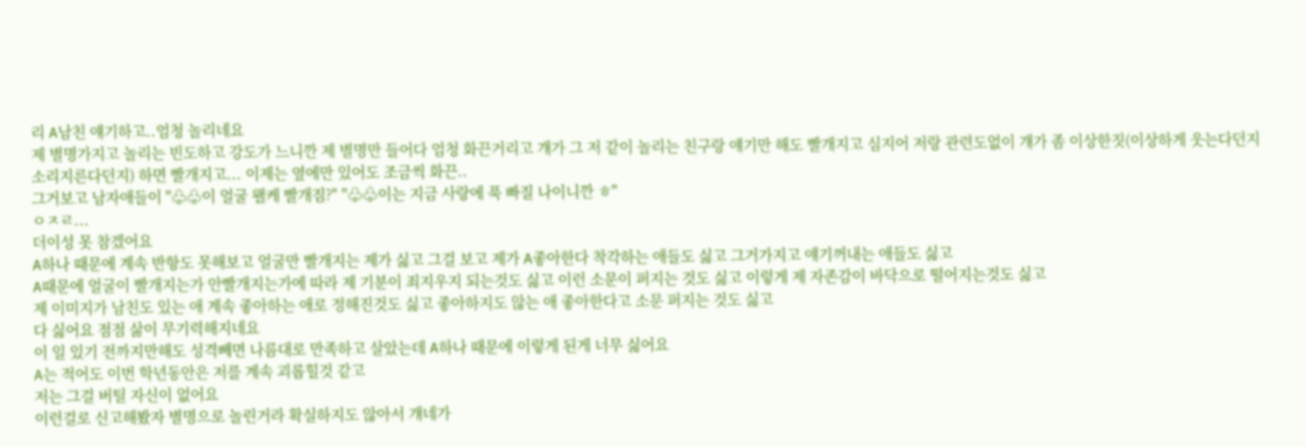리 A남친 얘기하고..엄청 놀리네요
제 별명가지고 놀리는 빈도하고 강도가 느니깐 제 별명만 들어다 엄청 화끈거리고 걔가 그 저 같이 놀리는 친구랑 얘기만 해도 빨개지고 심지어 저랑 관련도없이 걔가 좀 이상한짓(이상하게 웃는다던지 소리지른다던지) 하면 빨개지고... 이제는 옆에만 있어도 조금씩 화끈..
그거보고 남자애들이 "♧♧이 얼굴 왤케 빨개짐?" "♧♧이는 지금 사랑에 푹 빠질 나이니깐 ㅎ"
ㅇㅈㄹ...
더이성 못 참겠어요
A하나 때문에 계속 반항도 못해보고 얼굴만 빨개지는 제가 싫고 그걸 보고 제가 A좋아한다 착각하는 애들도 싫고 그거가지고 얘기꺼내는 애들도 싫고
A때문에 얼굴이 빨개지는가 안빨개지는가에 따라 제 기분이 죄지우지 되는것도 싫고 이런 소문이 퍼지는 것도 싫고 이렇게 제 자존감이 바닥으로 떨어지는것도 싫고
제 이미지가 남친도 있는 애 계속 좋아하는 애로 정해진것도 싫고 좋아하지도 않는 애 좋아한다고 소문 퍼지는 것도 싫고
다 싫어요 점점 삶이 무기력해지네요
이 일 있기 전까지만해도 성격빼면 나름대로 만족하고 살았는데 A하나 때문에 이렇게 된게 너무 싫어요
A는 적어도 이번 학년동안은 저를 계속 괴롭힐것 같고
저는 그걸 버틸 자신이 없어요
이런걸로 신고해봤자 별명으로 놀린거라 확실하지도 않아서 걔네가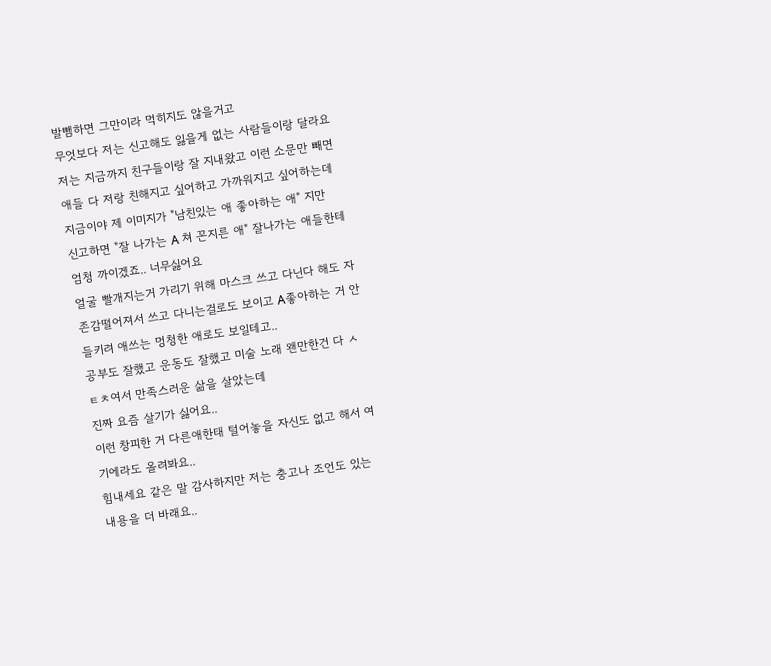발뺌하면 그만이라 먹히지도 않을거고
무엇보다 저는 신고해도 잃을게 없는 사람들이랑 달라요
저는 지금까지 친구들이랑 잘 지내왔고 이런 소문만 빼면 애들 다 저랑 친해지고 싶어하고 가까워지고 싶어하는데
지금이야 제 이미지가 "남친있는 애 좋아하는 애" 지만
신고하면 "잘 나가는 A 쳐 꼰지른 애" 잘나가는 애들한테 엄청 까이겠죠.. 너무싫어요
얼굴 빨개지는거 가리기 위해 마스크 쓰고 다닌다 해도 자존감떨어져서 쓰고 다니는걸로도 보이고 A좋아하는 거 안 들키려 애쓰는 멍청한 애로도 보일테고..
공부도 잘했고 운동도 잘했고 미술 노래 왠만한건 다 ㅅㅌㅊ여서 만족스러운 삶을 살았는데
진짜 요즘 살기가 싫어요..
이런 창피한 거 다른애한태 털어놓을 자신도 없고 해서 여기에라도 올려봐요..
힘내세요 같은 말 감사하지만 저는 충고나 조언도 있는 내용을 더 바래요..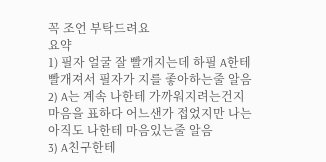꼭 조언 부탁드려요
요약
1) 필자 얼굴 잘 빨개지는데 하필 A한테 빨개져서 필자가 지를 좋아하는줄 알음
2) A는 계속 나한테 가까워지려는건지 마음을 표하다 어느샌가 접었지만 나는 아직도 나한테 마음있는줄 알음
3) A친구한테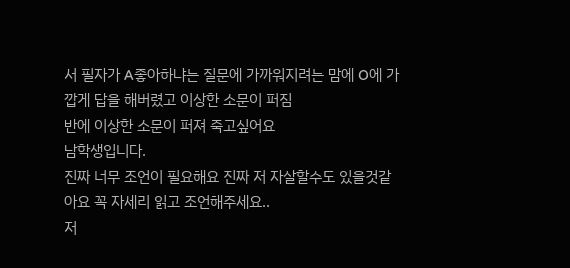서 필자가 A좋아하냐는 질문에 가까워지려는 맘에 O에 가깝게 답을 해버렸고 이상한 소문이 퍼짐
반에 이상한 소문이 퍼져 죽고싶어요
남학생입니다.
진짜 너무 조언이 필요해요 진짜 저 자살할수도 있을것같아요 꼭 자세리 읽고 조언해주세요..
저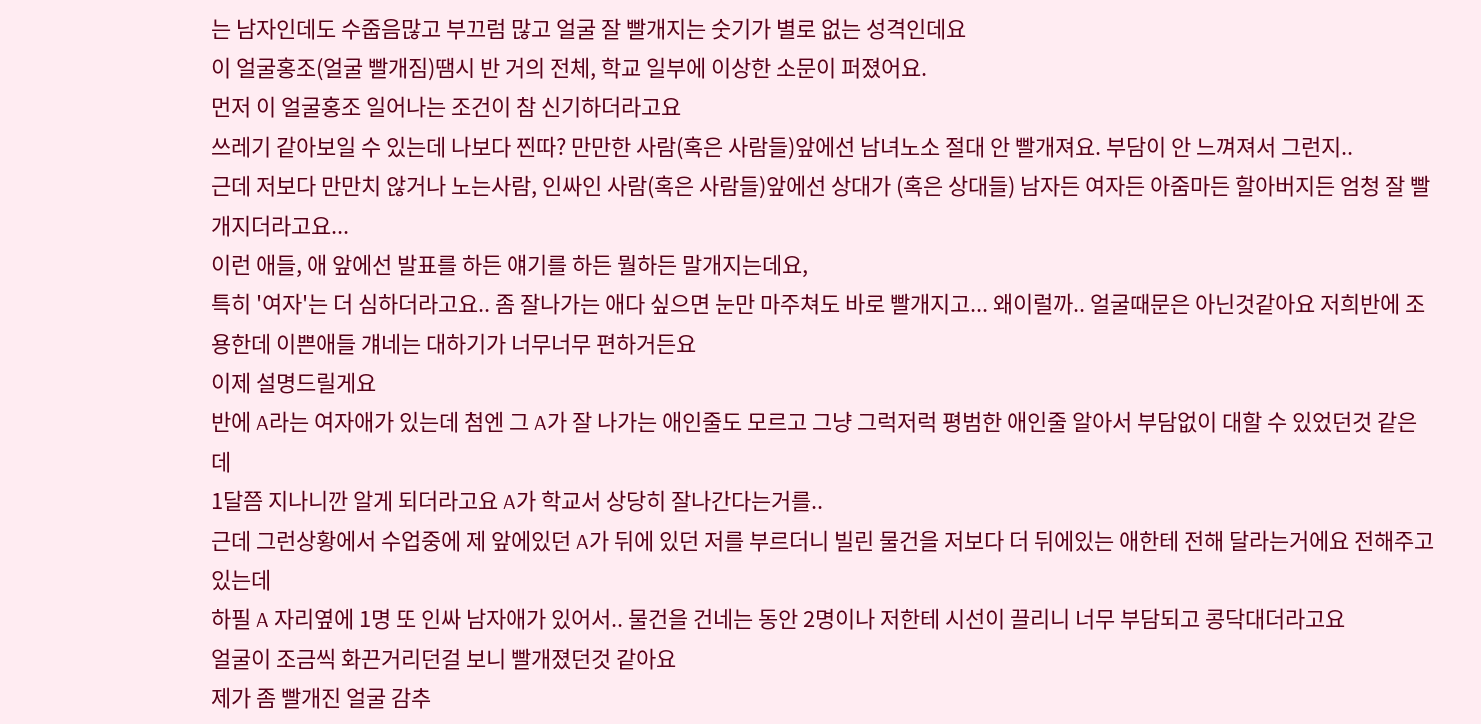는 남자인데도 수줍음많고 부끄럼 많고 얼굴 잘 빨개지는 숫기가 별로 없는 성격인데요
이 얼굴홍조(얼굴 빨개짐)땜시 반 거의 전체, 학교 일부에 이상한 소문이 퍼졌어요.
먼저 이 얼굴홍조 일어나는 조건이 참 신기하더라고요
쓰레기 같아보일 수 있는데 나보다 찐따? 만만한 사람(혹은 사람들)앞에선 남녀노소 절대 안 빨개져요. 부담이 안 느껴져서 그런지..
근데 저보다 만만치 않거나 노는사람, 인싸인 사람(혹은 사람들)앞에선 상대가 (혹은 상대들) 남자든 여자든 아줌마든 할아버지든 엄청 잘 빨개지더라고요...
이런 애들, 애 앞에선 발표를 하든 얘기를 하든 뭘하든 말개지는데요,
특히 '여자'는 더 심하더라고요.. 좀 잘나가는 애다 싶으면 눈만 마주쳐도 바로 빨개지고... 왜이럴까.. 얼굴때문은 아닌것같아요 저희반에 조용한데 이쁜애들 걔네는 대하기가 너무너무 편하거든요
이제 설명드릴게요
반에 A라는 여자애가 있는데 첨엔 그 A가 잘 나가는 애인줄도 모르고 그냥 그럭저럭 평범한 애인줄 알아서 부담없이 대할 수 있었던것 같은데
1달쯤 지나니깐 알게 되더라고요 A가 학교서 상당히 잘나간다는거를..
근데 그런상황에서 수업중에 제 앞에있던 A가 뒤에 있던 저를 부르더니 빌린 물건을 저보다 더 뒤에있는 애한테 전해 달라는거에요 전해주고 있는데
하필 A 자리옆에 1명 또 인싸 남자애가 있어서.. 물건을 건네는 동안 2명이나 저한테 시선이 끌리니 너무 부담되고 콩닥대더라고요
얼굴이 조금씩 화끈거리던걸 보니 빨개졌던것 같아요
제가 좀 빨개진 얼굴 감추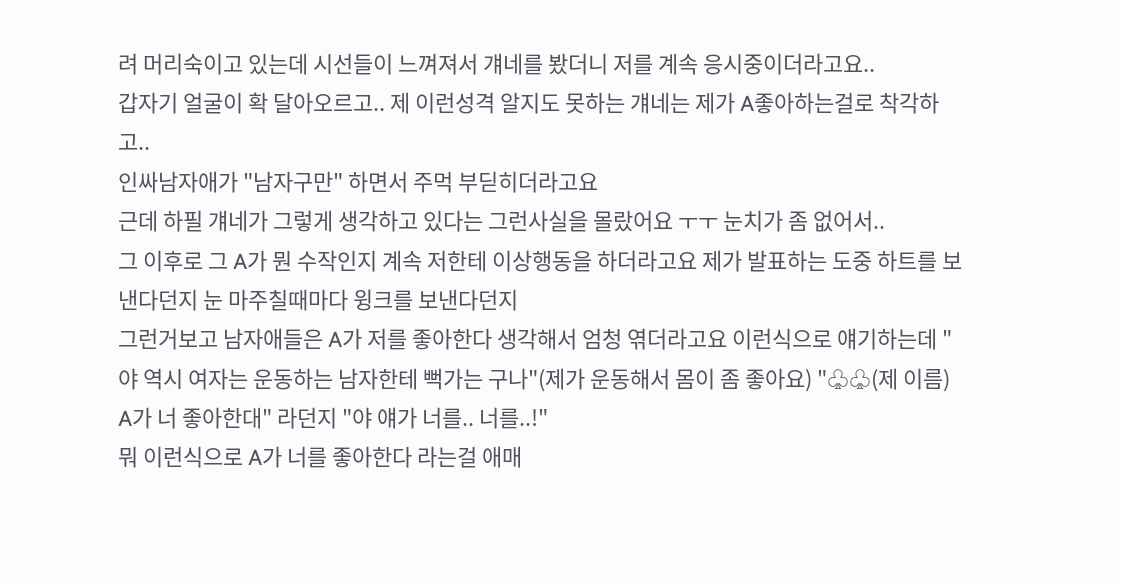려 머리숙이고 있는데 시선들이 느껴져서 걔네를 봤더니 저를 계속 응시중이더라고요..
갑자기 얼굴이 확 달아오르고.. 제 이런성격 알지도 못하는 걔네는 제가 A좋아하는걸로 착각하고..
인싸남자애가 "남자구만" 하면서 주먹 부딛히더라고요
근데 하필 걔네가 그렇게 생각하고 있다는 그런사실을 몰랐어요 ㅜㅜ 눈치가 좀 없어서..
그 이후로 그 A가 뭔 수작인지 계속 저한테 이상행동을 하더라고요 제가 발표하는 도중 하트를 보낸다던지 눈 마주칠때마다 윙크를 보낸다던지
그런거보고 남자애들은 A가 저를 좋아한다 생각해서 엄청 엮더라고요 이런식으로 얘기하는데 "야 역시 여자는 운동하는 남자한테 뻑가는 구나"(제가 운동해서 몸이 좀 좋아요) "♧♧(제 이름) A가 너 좋아한대" 라던지 "야 얘가 너를.. 너를..!"
뭐 이런식으로 A가 너를 좋아한다 라는걸 애매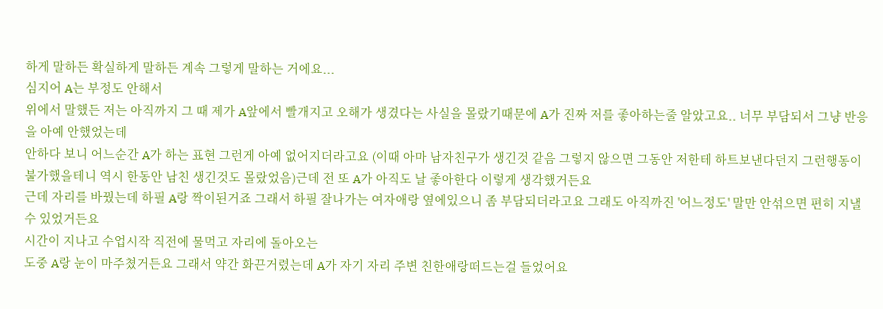하게 말하든 확실하게 말하든 계속 그렇게 말하는 거에요...
심지어 A는 부정도 안해서
위에서 말했든 저는 아직까지 그 때 제가 A앞에서 빨개지고 오해가 생겼다는 사실을 몰랐기때문에 A가 진짜 저를 좋아하는줄 알았고요.. 너무 부담되서 그냥 반응을 아예 안했었는데
안하다 보니 어느순간 A가 하는 표현 그런게 아예 없어지더라고요 (이때 아마 남자친구가 생긴것 같음 그렇지 않으면 그동안 저한테 하트보낸다던지 그런행동이 불가했을테니 역시 한동안 남친 생긴것도 몰랐었음)근데 전 또 A가 아직도 날 좋아한다 이렇게 생각했거든요
근데 자리를 바꿨는데 하필 A랑 짝이된거죠 그래서 하필 잘나가는 여자애랑 옆에있으니 좀 부담되더라고요 그래도 아직까진 '어느정도' 말만 안섞으면 편히 지낼 수 있었거든요
시간이 지나고 수업시작 직전에 물먹고 자리에 돌아오는
도중 A랑 눈이 마주쳤거든요 그래서 약간 화끈거렸는데 A가 자기 자리 주변 친한애랑떠드는걸 들었어요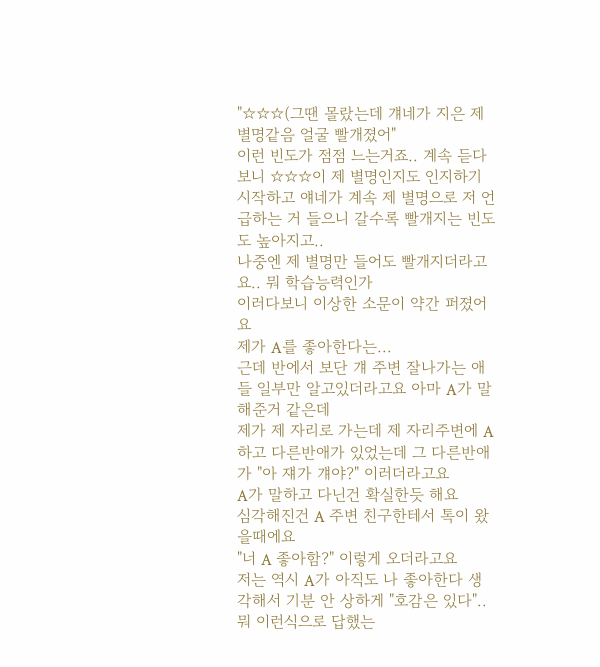"☆☆☆(그땐 몰랐는데 걔네가 지은 제 별명같음 얼굴 빨개졌어"
이런 빈도가 점점 느는거죠.. 계속 듣다보니 ☆☆☆이 제 별명인지도 인지하기 시작하고 얘네가 계속 제 별명으로 저 언급하는 거 들으니 갈수록 빨개지는 빈도도 높아지고..
나중엔 제 별명만 들어도 빨개지더라고요.. 뭐 학습능력인가
이러다보니 이상한 소문이 약간 퍼졌어요
제가 A를 좋아한다는...
근데 반에서 보단 걔 주변 잘나가는 애들 일부만 알고있더라고요 아마 A가 말해준거 같은데
제가 제 자리로 가는데 제 자리주변에 A하고 다른반애가 있었는데 그 다른반애가 "아 쟤가 걔야?" 이러더라고요
A가 말하고 다닌건 확실한듯 해요
심각해진건 A 주변 친구한테서 톡이 왔을때에요
"너 A 좋아함?" 이렇게 오더라고요
저는 역시 A가 아직도 나 좋아한다 생각해서 기분 안 상하게 "호감은 있다"..뭐 이런식으로 답했는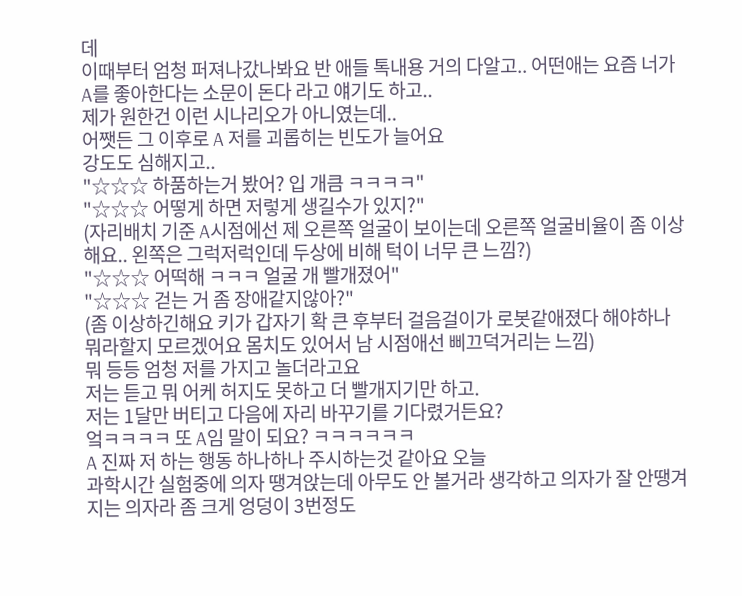데
이때부터 엄청 퍼져나갔나봐요 반 애들 톡내용 거의 다알고.. 어떤애는 요즘 너가 A를 좋아한다는 소문이 돈다 라고 얘기도 하고..
제가 원한건 이런 시나리오가 아니였는데..
어쨋든 그 이후로 A 저를 괴롭히는 빈도가 늘어요
강도도 심해지고..
"☆☆☆ 하품하는거 봤어? 입 개큼 ㅋㅋㅋㅋ"
"☆☆☆ 어떻게 하면 저렇게 생길수가 있지?"
(자리배치 기준 A시점에선 제 오른쪽 얼굴이 보이는데 오른쪽 얼굴비율이 좀 이상해요.. 왼쪽은 그럭저럭인데 두상에 비해 턱이 너무 큰 느낌?)
"☆☆☆ 어떡해 ㅋㅋㅋ 얼굴 개 빨개졌어"
"☆☆☆ 걷는 거 좀 장애같지않아?"
(좀 이상하긴해요 키가 갑자기 확 큰 후부터 걸음걸이가 로봇같애졌다 해야하나 뭐라할지 모르겠어요 몸치도 있어서 남 시점애선 삐끄덕거리는 느낌)
뭐 등등 엄청 저를 가지고 놀더라고요
저는 듣고 뭐 어케 허지도 못하고 더 빨개지기만 하고.
저는 1달만 버티고 다음에 자리 바꾸기를 기다렸거든요?
엌ㅋㅋㅋㅋ 또 A임 말이 되요? ㅋㅋㅋㅋㅋㅋ
A 진짜 저 하는 행동 하나하나 주시하는것 같아요 오늘
과학시간 실험중에 의자 땡겨앉는데 아무도 안 볼거라 생각하고 의자가 잘 안땡겨지는 의자라 좀 크게 엉덩이 3번정도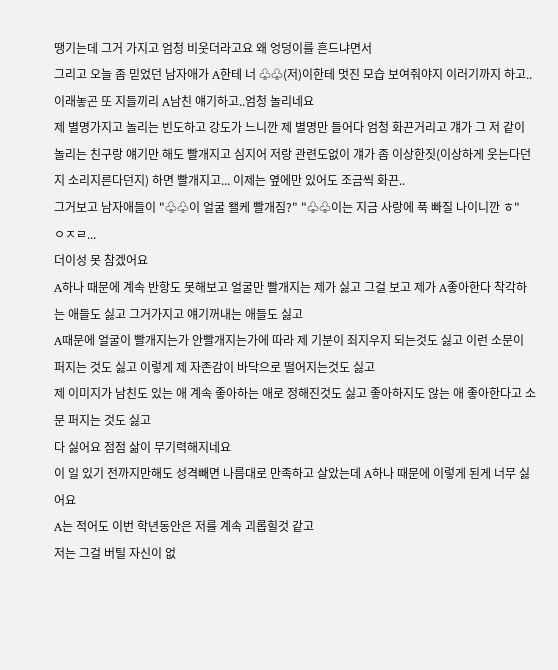땡기는데 그거 가지고 엄청 비웃더라고요 왜 엉덩이를 흔드냐면서
그리고 오늘 좀 믿었던 남자애가 A한테 너 ♧♧(저)이한테 멋진 모습 보여줘야지 이러기까지 하고.. 이래놓곤 또 지들끼리 A남친 얘기하고..엄청 놀리네요
제 별명가지고 놀리는 빈도하고 강도가 느니깐 제 별명만 들어다 엄청 화끈거리고 걔가 그 저 같이 놀리는 친구랑 얘기만 해도 빨개지고 심지어 저랑 관련도없이 걔가 좀 이상한짓(이상하게 웃는다던지 소리지른다던지) 하면 빨개지고... 이제는 옆에만 있어도 조금씩 화끈..
그거보고 남자애들이 "♧♧이 얼굴 왤케 빨개짐?" "♧♧이는 지금 사랑에 푹 빠질 나이니깐 ㅎ"
ㅇㅈㄹ...
더이성 못 참겠어요
A하나 때문에 계속 반항도 못해보고 얼굴만 빨개지는 제가 싫고 그걸 보고 제가 A좋아한다 착각하는 애들도 싫고 그거가지고 얘기꺼내는 애들도 싫고
A때문에 얼굴이 빨개지는가 안빨개지는가에 따라 제 기분이 죄지우지 되는것도 싫고 이런 소문이 퍼지는 것도 싫고 이렇게 제 자존감이 바닥으로 떨어지는것도 싫고
제 이미지가 남친도 있는 애 계속 좋아하는 애로 정해진것도 싫고 좋아하지도 않는 애 좋아한다고 소문 퍼지는 것도 싫고
다 싫어요 점점 삶이 무기력해지네요
이 일 있기 전까지만해도 성격빼면 나름대로 만족하고 살았는데 A하나 때문에 이렇게 된게 너무 싫어요
A는 적어도 이번 학년동안은 저를 계속 괴롭힐것 같고
저는 그걸 버틸 자신이 없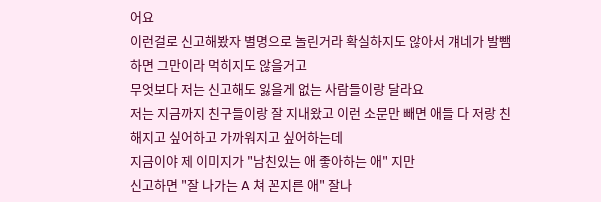어요
이런걸로 신고해봤자 별명으로 놀린거라 확실하지도 않아서 걔네가 발뺌하면 그만이라 먹히지도 않을거고
무엇보다 저는 신고해도 잃을게 없는 사람들이랑 달라요
저는 지금까지 친구들이랑 잘 지내왔고 이런 소문만 빼면 애들 다 저랑 친해지고 싶어하고 가까워지고 싶어하는데
지금이야 제 이미지가 "남친있는 애 좋아하는 애" 지만
신고하면 "잘 나가는 A 쳐 꼰지른 애" 잘나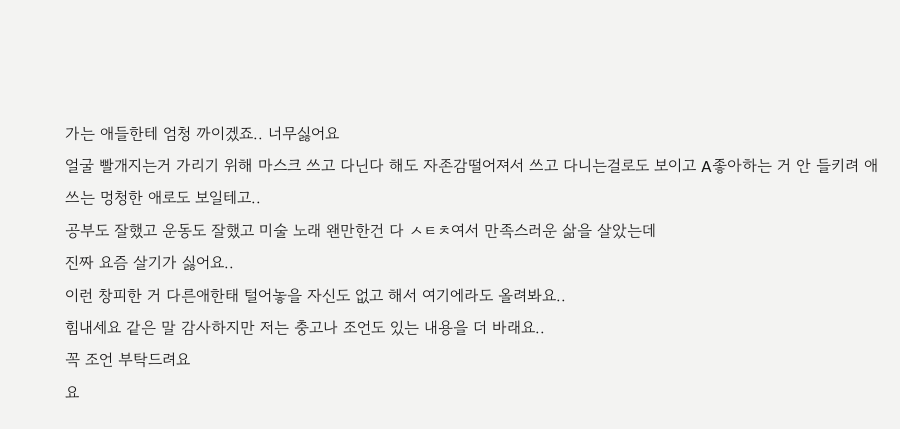가는 애들한테 엄청 까이겠죠.. 너무싫어요
얼굴 빨개지는거 가리기 위해 마스크 쓰고 다닌다 해도 자존감떨어져서 쓰고 다니는걸로도 보이고 A좋아하는 거 안 들키려 애쓰는 멍청한 애로도 보일테고..
공부도 잘했고 운동도 잘했고 미술 노래 왠만한건 다 ㅅㅌㅊ여서 만족스러운 삶을 살았는데
진짜 요즘 살기가 싫어요..
이런 창피한 거 다른애한태 털어놓을 자신도 없고 해서 여기에라도 올려봐요..
힘내세요 같은 말 감사하지만 저는 충고나 조언도 있는 내용을 더 바래요..
꼭 조언 부탁드려요
요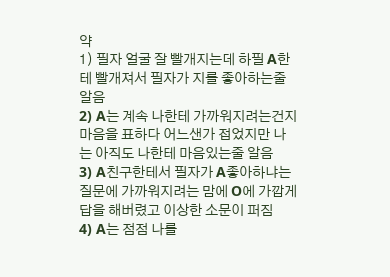약
1) 필자 얼굴 잘 빨개지는데 하필 A한테 빨개져서 필자가 지를 좋아하는줄 알음
2) A는 계속 나한테 가까워지려는건지 마음을 표하다 어느샌가 접었지만 나는 아직도 나한테 마음있는줄 알음
3) A친구한테서 필자가 A좋아하냐는 질문에 가까워지려는 맘에 O에 가깝게 답을 해버렸고 이상한 소문이 퍼짐
4) A는 점점 나를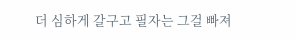더 심하게 갈구고 필자는 그걸 빠져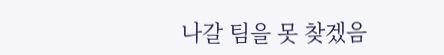나갈 팀을 못 찾겠음